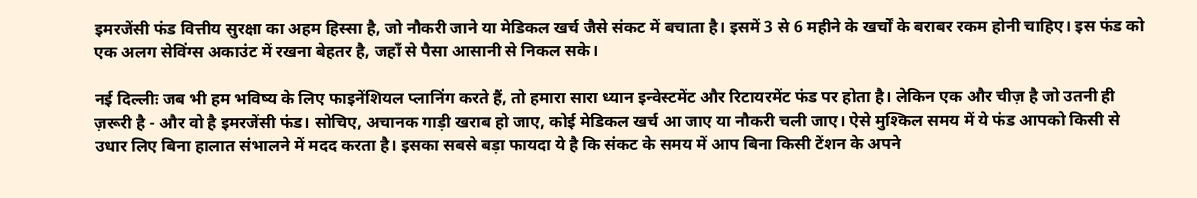इमरजेंसी फंड वित्तीय सुरक्षा का अहम हिस्सा है, जो नौकरी जाने या मेडिकल खर्च जैसे संकट में बचाता है। इसमें 3 से 6 महीने के खर्चों के बराबर रकम होनी चाहिए। इस फंड को एक अलग सेविंग्स अकाउंट में रखना बेहतर है, जहाँ से पैसा आसानी से निकल सके।

नई दिल्लीः जब भी हम भविष्य के लिए फाइनेंशियल प्लानिंग करते हैं, तो हमारा सारा ध्यान इन्वेस्टमेंट और रिटायरमेंट फंड पर होता है। लेकिन एक और चीज़ है जो उतनी ही ज़रूरी है - और वो है इमरजेंसी फंड। सोचिए, अचानक गाड़ी खराब हो जाए, कोई मेडिकल खर्च आ जाए या नौकरी चली जाए। ऐसे मुश्किल समय में ये फंड आपको किसी से उधार लिए बिना हालात संभालने में मदद करता है। इसका सबसे बड़ा फायदा ये है कि संकट के समय में आप बिना किसी टेंशन के अपने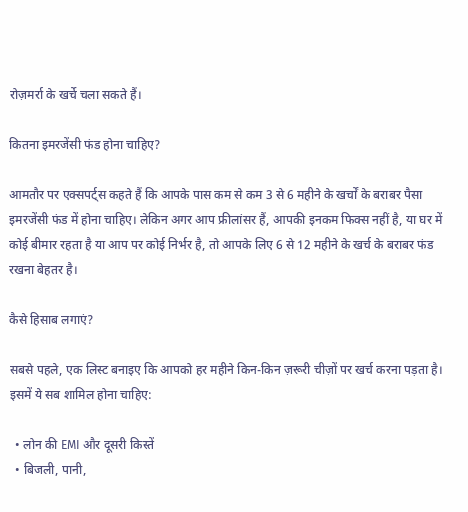रोज़मर्रा के खर्चे चला सकते हैं।

कितना इमरजेंसी फंड होना चाहिए?

आमतौर पर एक्सपर्ट्स कहते हैं कि आपके पास कम से कम 3 से 6 महीने के खर्चों के बराबर पैसा इमरजेंसी फंड में होना चाहिए। लेकिन अगर आप फ्रीलांसर हैं, आपकी इनकम फिक्स नहीं है, या घर में कोई बीमार रहता है या आप पर कोई निर्भर है, तो आपके लिए 6 से 12 महीने के खर्च के बराबर फंड रखना बेहतर है।

कैसे हिसाब लगाएं?

सबसे पहले, एक लिस्ट बनाइए कि आपको हर महीने किन-किन ज़रूरी चीज़ों पर खर्च करना पड़ता है। इसमें ये सब शामिल होना चाहिए:

  • लोन की EMI और दूसरी किस्तें
  • बिजली, पानी,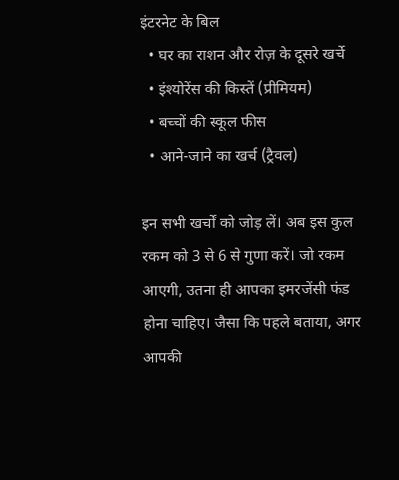इंटरनेट के बिल
  • घर का राशन और रोज़ के दूसरे खर्चे
  • इंश्योरेंस की किस्तें (प्रीमियम)
  • बच्चों की स्कूल फीस
  • आने-जाने का खर्च (ट्रैवल)

इन सभी खर्चों को जोड़ लें। अब इस कुल रकम को 3 से 6 से गुणा करें। जो रकम आएगी, उतना ही आपका इमरजेंसी फंड होना चाहिए। जैसा कि पहले बताया, अगर आपकी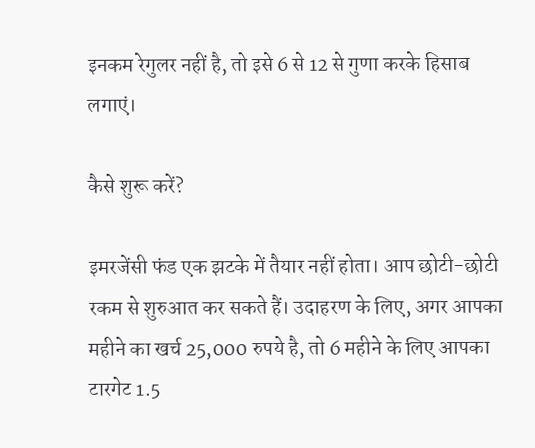इनकम रेगुलर नहीं है, तो इसे 6 से 12 से गुणा करके हिसाब लगाएं।

कैसे शुरू करें?

इमरजेंसी फंड एक झटके में तैयार नहीं होता। आप छोटी-छोटी रकम से शुरुआत कर सकते हैं। उदाहरण के लिए, अगर आपका महीने का खर्च 25,000 रुपये है, तो 6 महीने के लिए आपका टारगेट 1.5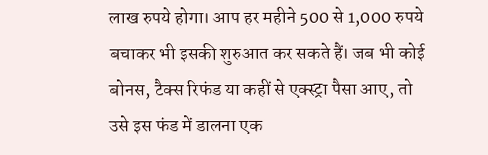लाख रुपये होगा। आप हर महीने 500 से 1,000 रुपये बचाकर भी इसकी शुरुआत कर सकते हैं। जब भी कोई बोनस, टैक्स रिफंड या कहीं से एक्स्ट्रा पैसा आए, तो उसे इस फंड में डालना एक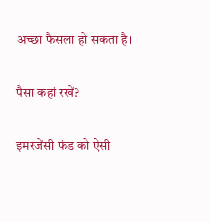अच्छा फैसला हो सकता है।

पैसा कहां रखें?

इमरजेंसी फंड को ऐसी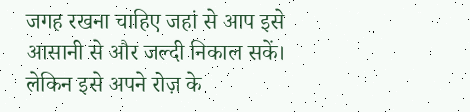जगह रखना चाहिए जहां से आप इसे आसानी से और जल्दी निकाल सकें। लेकिन इसे अपने रोज़ के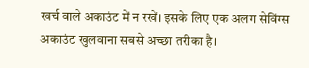खर्च वाले अकाउंट में न रखें। इसके लिए एक अलग सेविंग्स अकाउंट खुलवाना सबसे अच्छा तरीका है।